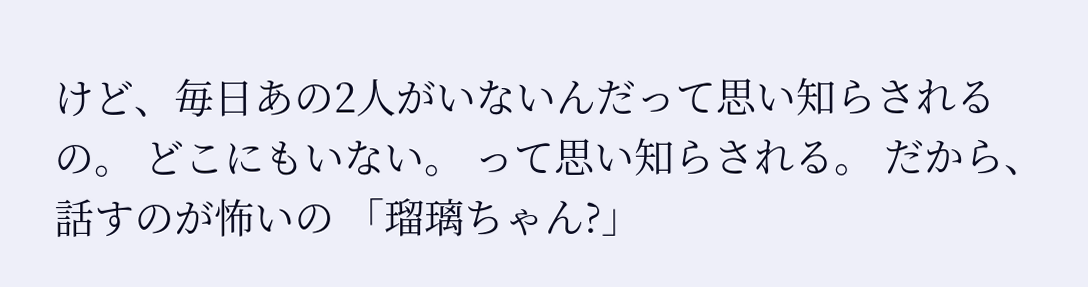けど、毎日あの2人がいないんだって思い知らされるの。 どこにもいない。 って思い知らされる。 だから、話すのが怖いの 「瑠璃ちゃん?」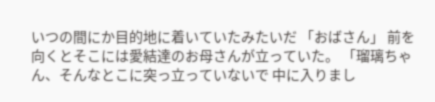いつの間にか目的地に着いていたみたいだ 「おばさん」 前を向くとそこには愛結達のお母さんが立っていた。 「瑠璃ちゃん、そんなとこに突っ立っていないで 中に入りまし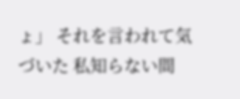ょ」 それを言われて気づいた 私知らない間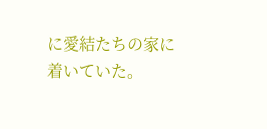に愛結たちの家に着いていた。